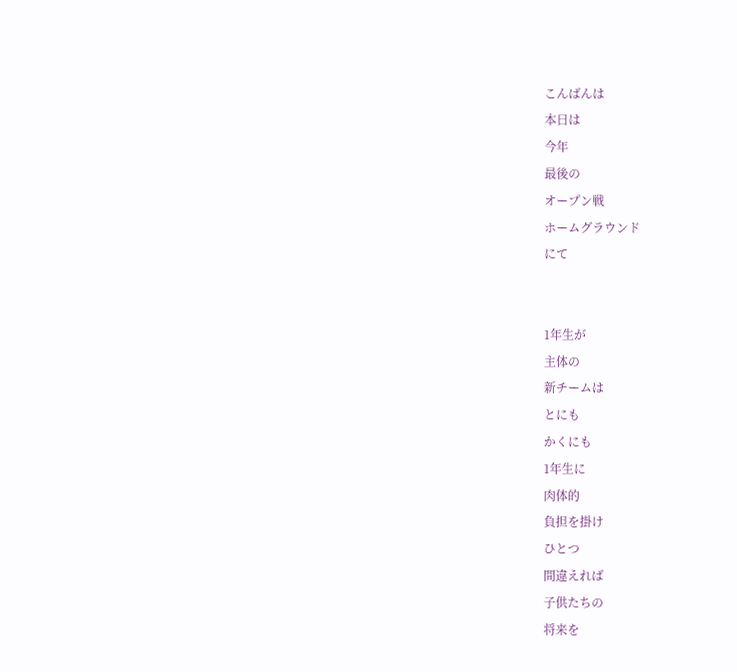こんばんは
本日は
今年
最後の
オープン戦
ホームグラウンド
にて


1年生が
主体の
新チームは
とにも
かくにも
1年生に
肉体的
負担を掛け
ひとつ
間違えれば
子供たちの
将来を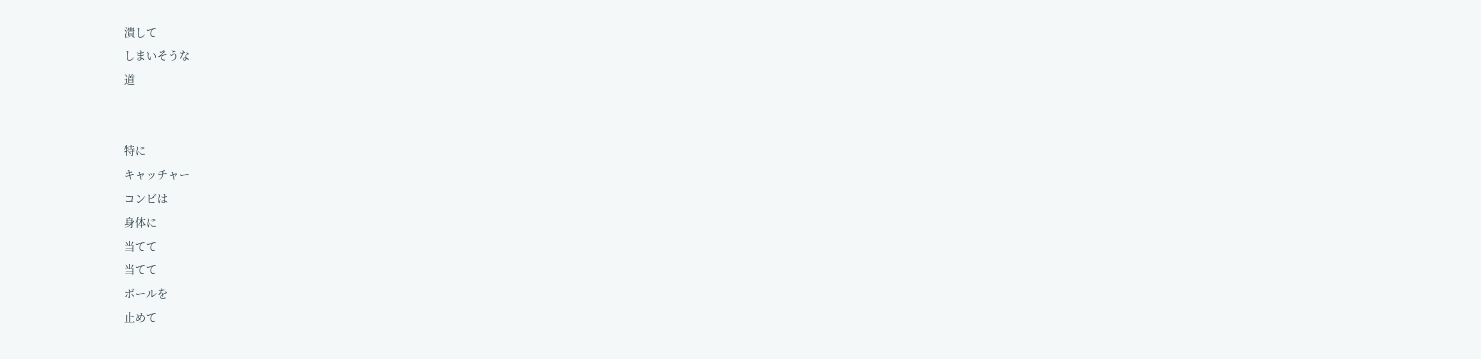潰して
しまいそうな
道


特に
キャッチャー
コンビは
身体に
当てて
当てて
ボールを
止めて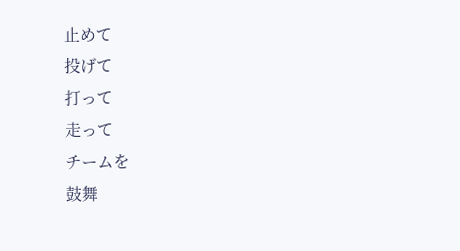止めて
投げて
打って
走って
チームを
鼓舞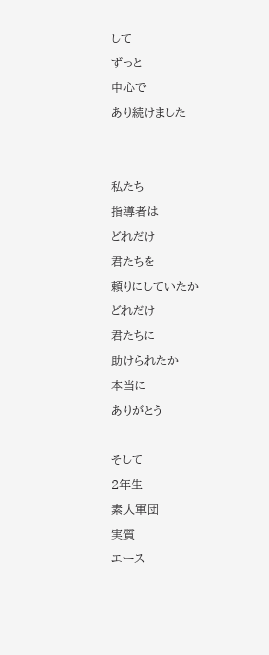して
ずっと
中心で
あり続けました


私たち
指導者は
どれだけ
君たちを
頼りにしていたか
どれだけ
君たちに
助けられたか
本当に
ありがとう

そして
2年生
素人軍団
実質
エース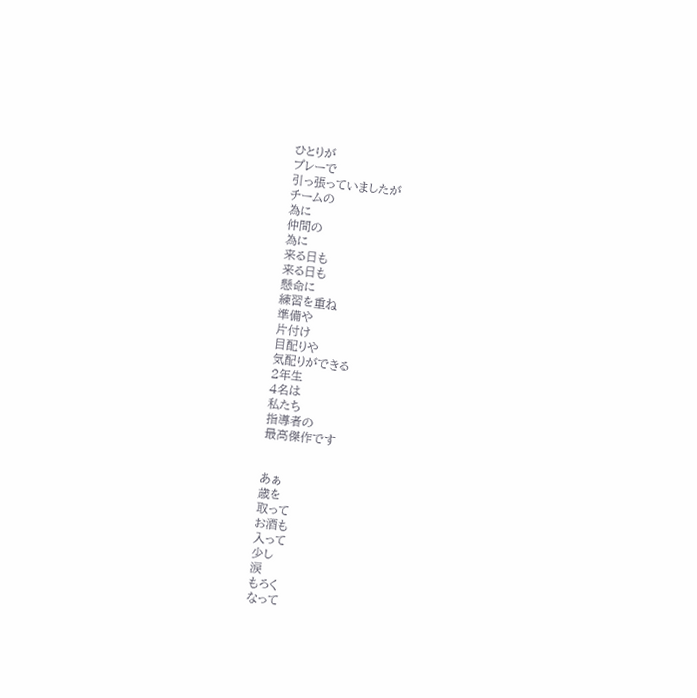ひとりが
プレーで
引っ張っていましたが
チームの
為に
仲間の
為に
来る日も
来る日も
懸命に
練習を重ね
準備や
片付け
目配りや
気配りができる
2年生
4名は
私たち
指導者の
最高傑作です


あぁ
歳を
取って
お酒も
入って
少し
涙
もろく
なって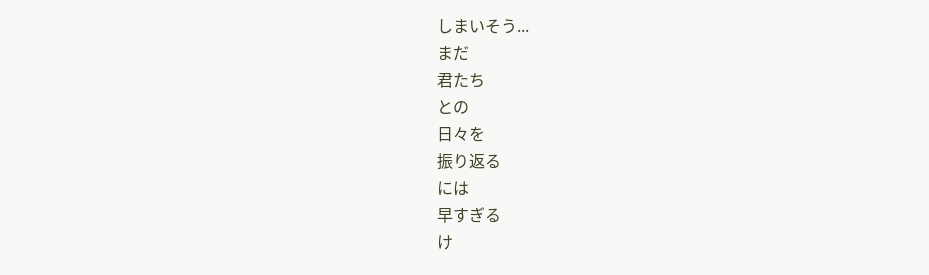しまいそう...
まだ
君たち
との
日々を
振り返る
には
早すぎる
け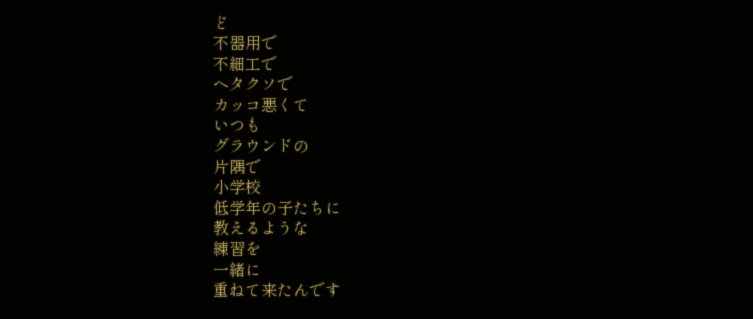ど
不器用で
不細工で
ヘタクソで
カッコ悪くて
いつも
グラウンドの
片隅で
小学校
低学年の子たちに
教えるような
練習を
一緒に
重ねて来たんです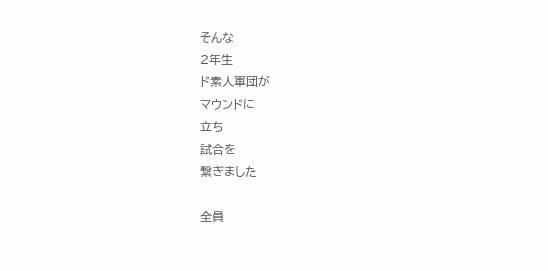そんな
2年生
ド素人軍団が
マウンドに
立ち
試合を
繋ぎました

全員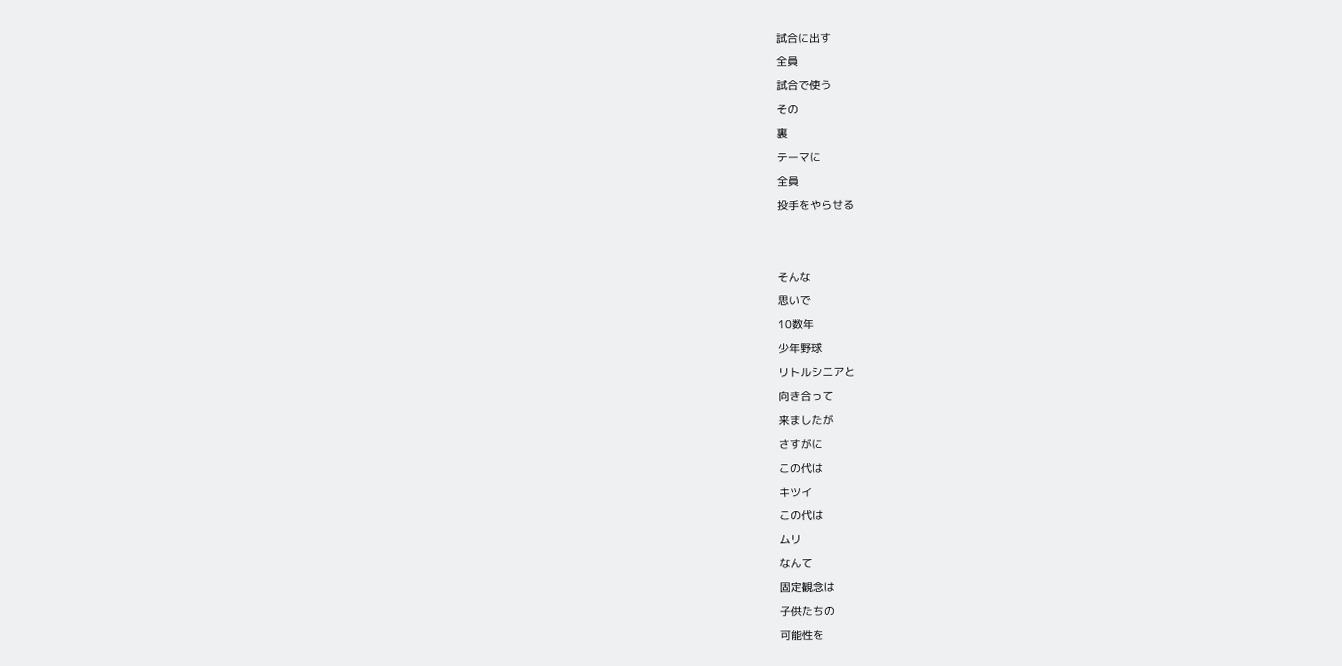試合に出す
全員
試合で使う
その
裏
テーマに
全員
投手をやらせる


そんな
思いで
10数年
少年野球
リトルシニアと
向き合って
来ましたが
さすがに
この代は
キツイ
この代は
ムリ
なんて
固定観念は
子供たちの
可能性を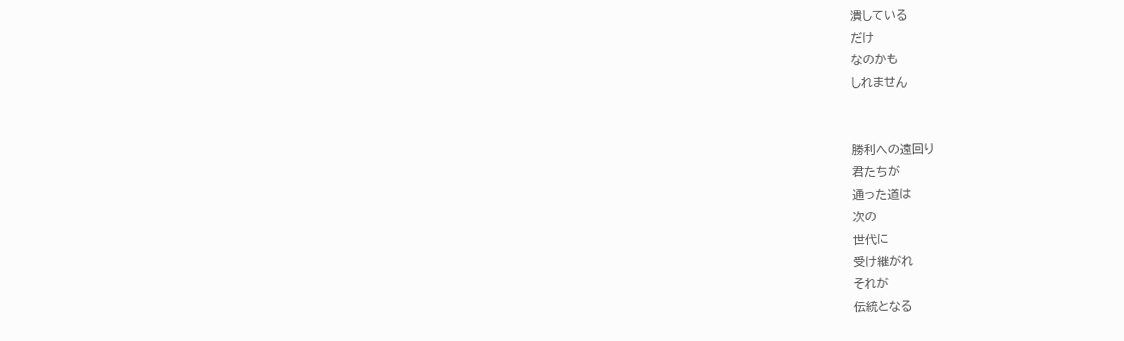潰している
だけ
なのかも
しれません


勝利への遠回り
君たちが
通った道は
次の
世代に
受け継がれ
それが
伝統となる